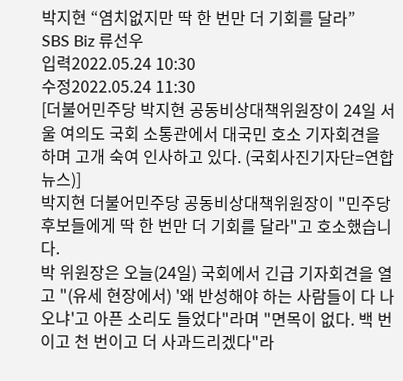박지현 “염치없지만 딱 한 번만 더 기회를 달라”
SBS Biz 류선우
입력2022.05.24 10:30
수정2022.05.24 11:30
[더불어민주당 박지현 공동비상대책위원장이 24일 서울 여의도 국회 소통관에서 대국민 호소 기자회견을 하며 고개 숙여 인사하고 있다. (국회사진기자단=연합뉴스)]
박지현 더불어민주당 공동비상대책위원장이 "민주당 후보들에게 딱 한 번만 더 기회를 달라"고 호소했습니다.
박 위원장은 오늘(24일) 국회에서 긴급 기자회견을 열고 "(유세 현장에서) '왜 반성해야 하는 사람들이 다 나오냐'고 아픈 소리도 들었다"라며 "면목이 없다. 백 번이고 천 번이고 더 사과드리겠다"라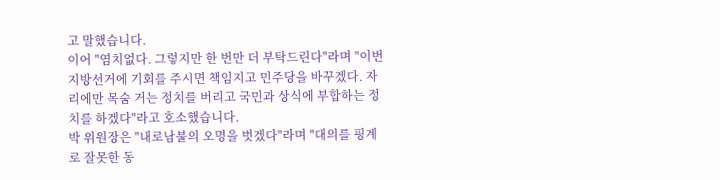고 말했습니다.
이어 "염치없다. 그렇지만 한 번만 더 부탁드린다"라며 "이번 지방선거에 기회를 주시면 책임지고 민주당을 바꾸겠다. 자리에만 목숨 거는 정치를 버리고 국민과 상식에 부합하는 정치를 하겠다"라고 호소했습니다.
박 위원장은 "내로남불의 오명을 벗겠다"라며 "대의를 핑계로 잘못한 동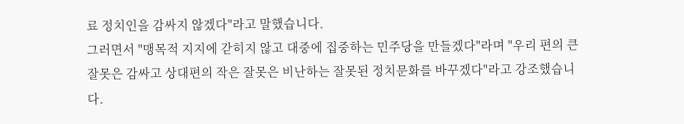료 정치인을 감싸지 않겠다"라고 말했습니다.
그러면서 "맹목적 지지에 갇히지 않고 대중에 집중하는 민주당을 만들겠다"라며 "우리 편의 큰 잘못은 감싸고 상대편의 작은 잘못은 비난하는 잘못된 정치문화를 바꾸겠다"라고 강조했습니다.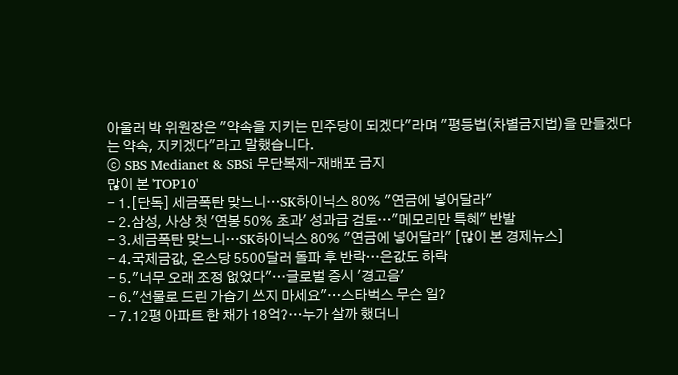아울러 박 위원장은 "약속을 지키는 민주당이 되겠다"라며 "평등법(차별금지법)을 만들겠다는 약속, 지키겠다"라고 말했습니다.
ⓒ SBS Medianet & SBSi 무단복제-재배포 금지
많이 본 'TOP10'
- 1.[단독] 세금폭탄 맞느니…SK하이닉스 80% "연금에 넣어달라"
- 2.삼성, 사상 첫 '연봉 50% 초과' 성과급 검토…"메모리만 특혜" 반발
- 3.세금폭탄 맞느니…SK하이닉스 80% "연금에 넣어달라" [많이 본 경제뉴스]
- 4.국제금값, 온스당 5500달러 돌파 후 반락…은값도 하락
- 5."너무 오래 조정 없었다"…글로벌 증시 '경고음'
- 6."선물로 드린 가습기 쓰지 마세요"…스타벅스 무슨 일?
- 7.12평 아파트 한 채가 18억?…누가 살까 했더니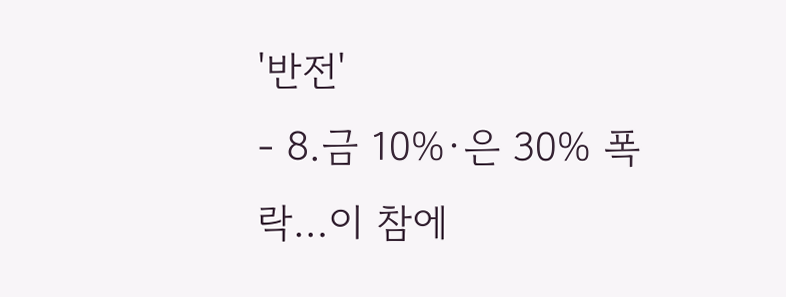'반전'
- 8.금 10%·은 30% 폭락…이 참에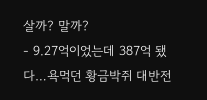살까? 말까?
- 9.27억이었는데 387억 됐다…욕먹던 황금박쥐 대반전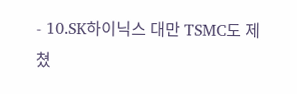- 10.SK하이닉스 대만 TSMC도 제쳤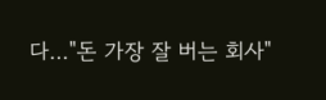다…"돈 가장 잘 버는 회사"